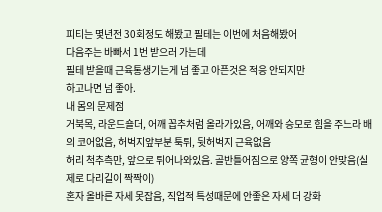피티는 몇년전 30회정도 해봤고 필테는 이번에 처음해봤어
다음주는 바빠서 1번 받으러 가는데
필테 받을때 근육통생기는게 넘 좋고 아픈것은 적응 안되지만
하고나면 넘 좋아.
내 몸의 문제점
거북목, 라운드숄더, 어깨 꼽추처럼 올라가있음, 어깨와 승모로 힘을 주느라 배의 코어없음, 허벅지앞부분 툭튀, 뒷허벅지 근육없음
허리 척추측만, 앞으로 튀어나와있음. 골반틀어짐으로 양쪽 균형이 안맞음(실제로 다리길이 짝짝이)
혼자 올바른 자세 못잡음, 직업적 특성때문에 안좋은 자세 더 강화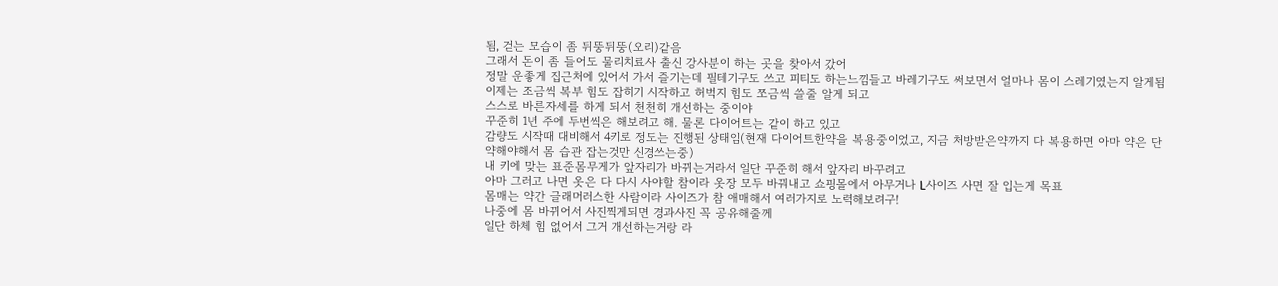됨, 걷는 모습이 좀 뒤뚱뒤뚱(오리)같음
그래서 돈이 좀 들어도 물리치료사 출신 강사분이 하는 곳을 찾아서 갔어
정말 운좋게 집근처에 있어서 가서 즐기는데 필테기구도 쓰고 피티도 하는느낌들고 바레기구도 써보면서 얼마나 몸이 스레기였는지 알게됨
이제는 조금씩 복부 힘도 잡히기 시작하고 허벅지 힘도 쪼금씩 쓸줄 알게 되고
스스로 바른자세를 하게 되서 천천히 개선하는 중이야
꾸준히 1년 주에 두번씩은 해보려고 해. 물론 다이어트는 같이 하고 있고
감량도 시작때 대비해서 4키로 정도는 진행된 상태임(현재 다이어트한약을 복용중이었고, 지금 처방받은약까지 다 복용하면 아마 약은 단약해야해서 몸 습관 잡는것만 신경쓰는중)
내 키에 맞는 표준몸무게가 앞자리가 바뀌는거라서 일단 꾸준히 해서 앞자리 바꾸려고
아마 그러고 나면 옷은 다 다시 사야할 참이라 옷장 모두 바꿔내고 쇼핑몰에서 아무거나 L사이즈 사면 잘 입는게 목표
몸매는 약간 글래머러스한 사람이라 사이즈가 참 애매해서 여러가지로 노력해보려구!
나중에 몸 바뀌어서 사진찍게되면 경과사진 꼭 공유해줄께
일단 하체 힘 없어서 그거 개선하는거랑 라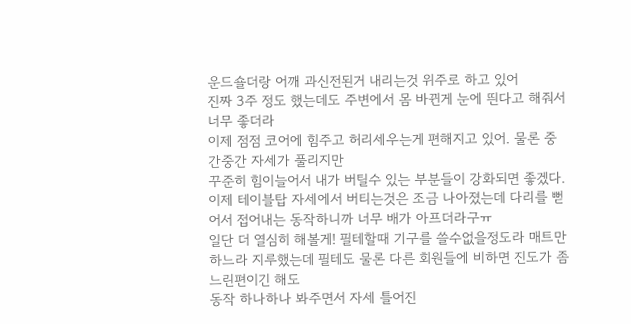운드숄더랑 어깨 과신전된거 내리는것 위주로 하고 있어
진짜 3주 정도 했는데도 주변에서 몸 바뀐게 눈에 띈다고 해줘서 너무 좋더라
이제 점점 코어에 힘주고 허리세우는게 편해지고 있어. 물론 중간중간 자세가 풀리지만
꾸준히 힘이늘어서 내가 버틸수 있는 부분들이 강화되면 좋겠다.
이제 테이블탑 자세에서 버티는것은 조금 나아졌는데 다리를 뻗어서 접어내는 동작하니까 너무 배가 아프더라구ㅠ
일단 더 열심히 해볼게! 필테할때 기구를 쓸수없을정도라 매트만 하느라 지루했는데 필테도 물론 다른 회원들에 비하면 진도가 좀 느린편이긴 해도
동작 하나하나 봐주면서 자세 틀어진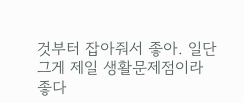것부터 잡아줘서 좋아. 일단 그게 제일 생활문제점이라 좋다